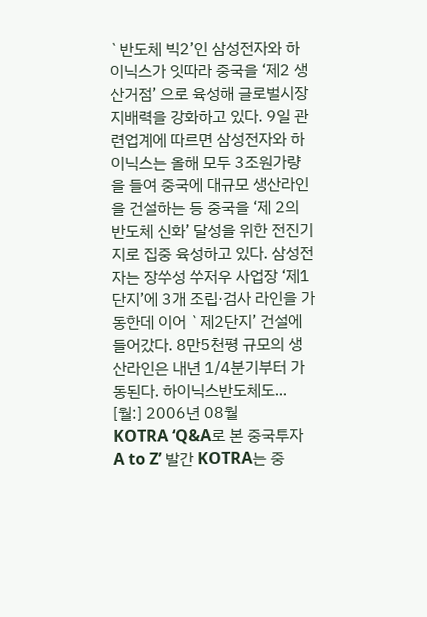`반도체 빅2’인 삼성전자와 하이닉스가 잇따라 중국을 ‘제2 생산거점’ 으로 육성해 글로벌시장 지배력을 강화하고 있다. 9일 관련업계에 따르면 삼성전자와 하이닉스는 올해 모두 3조원가량을 들여 중국에 대규모 생산라인을 건설하는 등 중국을 ‘제 2의 반도체 신화’ 달성을 위한 전진기지로 집중 육성하고 있다. 삼성전자는 장쑤성 쑤저우 사업장 ‘제1단지’에 3개 조립·검사 라인을 가동한데 이어 `제2단지’ 건설에 들어갔다. 8만5천평 규모의 생산라인은 내년 1/4분기부터 가동된다. 하이닉스반도체도...
[월:] 2006년 08월
KOTRA ‘Q&A로 본 중국투자 A to Z’ 발간 KOTRA는 중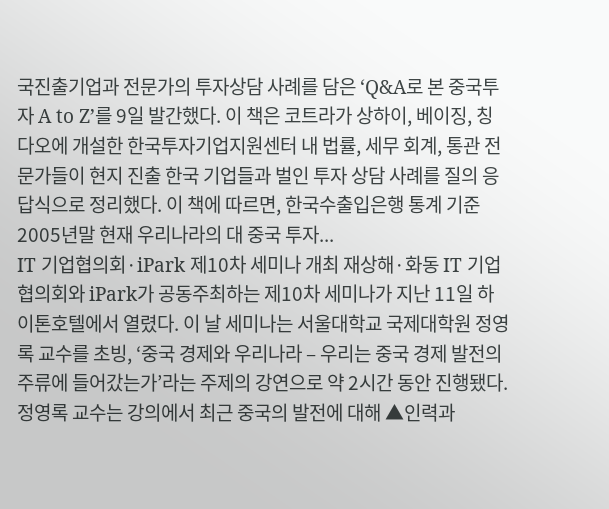국진출기업과 전문가의 투자상담 사례를 담은 ‘Q&A로 본 중국투자 A to Z’를 9일 발간했다. 이 책은 코트라가 상하이, 베이징, 칭다오에 개설한 한국투자기업지원센터 내 법률, 세무 회계, 통관 전문가들이 현지 진출 한국 기업들과 벌인 투자 상담 사례를 질의 응답식으로 정리했다. 이 책에 따르면, 한국수출입은행 통계 기준 2005년말 현재 우리나라의 대 중국 투자...
IT 기업협의회·iPark 제10차 세미나 개최 재상해·화동 IT 기업협의회와 iPark가 공동주최하는 제10차 세미나가 지난 11일 하이톤호텔에서 열렸다. 이 날 세미나는 서울대학교 국제대학원 정영록 교수를 초빙, ‘중국 경제와 우리나라 – 우리는 중국 경제 발전의 주류에 들어갔는가’라는 주제의 강연으로 약 2시간 동안 진행됐다. 정영록 교수는 강의에서 최근 중국의 발전에 대해 ▲인력과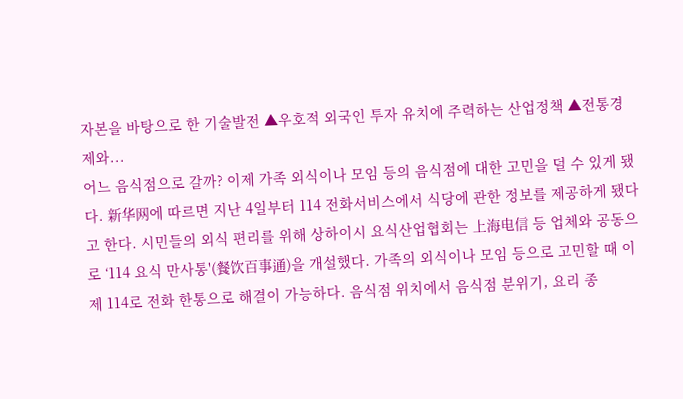자본을 바탕으로 한 기술발전 ▲우호적 외국인 투자 유치에 주력하는 산업정책 ▲전통경제와...
어느 음식점으로 갈까? 이제 가족 외식이나 모임 등의 음식점에 대한 고민을 덜 수 있게 됐다. 新华网에 따르면 지난 4일부터 114 전화서비스에서 식당에 관한 정보를 제공하게 됐다고 한다. 시민들의 외식 편리를 위해 상하이시 요식산업협회는 上海电信 등 업체와 공동으로 ‘114 요식 만사통'(餐饮百事通)을 개설했다. 가족의 외식이나 모임 등으로 고민할 때 이제 114로 전화 한통으로 해결이 가능하다. 음식점 위치에서 음식점 분위기, 요리 종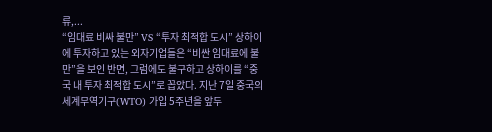류,...
“임대료 비싸 불만” VS “투자 최적합 도시” 상하이에 투자하고 있는 외자기업들은 “비싼 임대료에 불만”을 보인 반면, 그럼에도 불구하고 상하이를 “중국 내 투자 최적합 도시”로 꼽았다. 지난 7일 중국의 세계무역기구(WTO) 가입 5주년을 앞두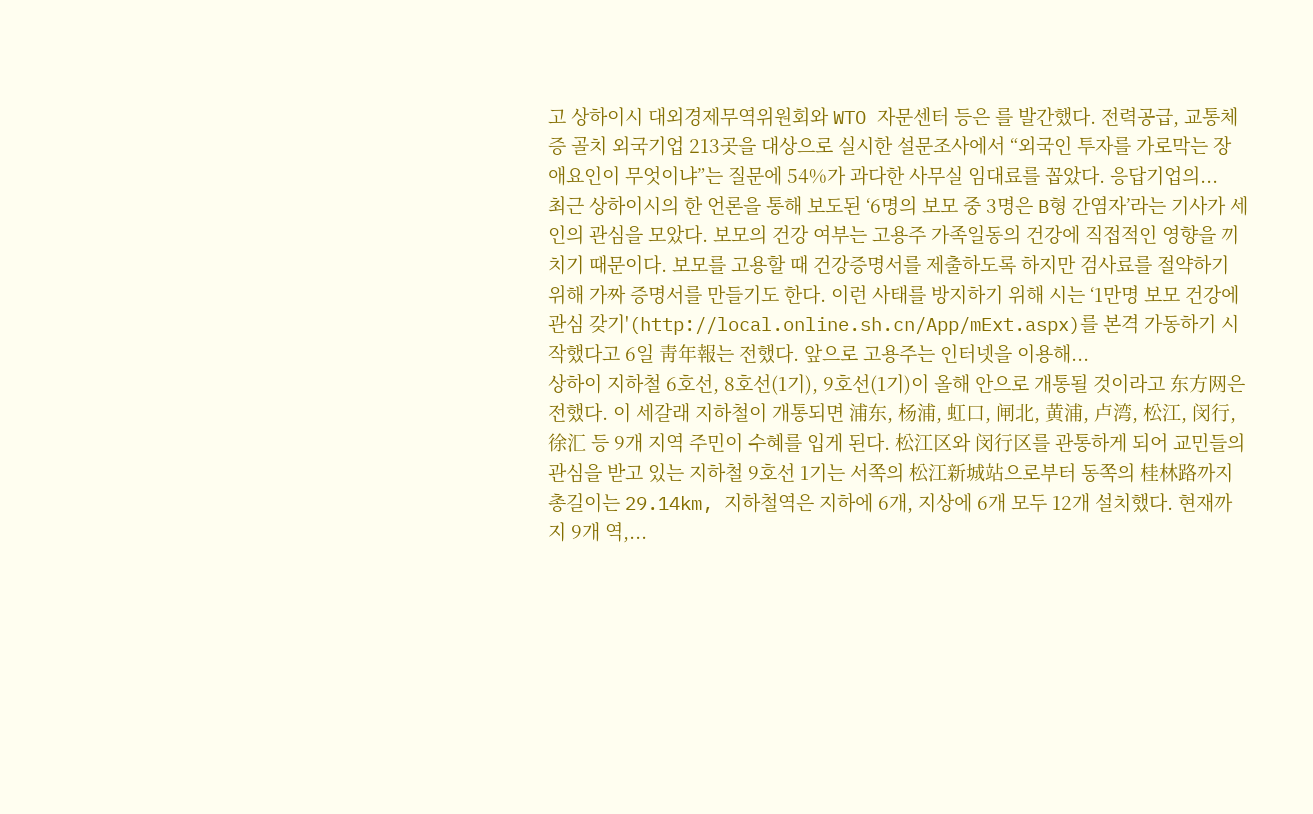고 상하이시 대외경제무역위원회와 WTO 자문센터 등은 를 발간했다. 전력공급, 교통체증 골치 외국기업 213곳을 대상으로 실시한 설문조사에서 “외국인 투자를 가로막는 장애요인이 무엇이냐”는 질문에 54%가 과다한 사무실 임대료를 꼽았다. 응답기업의...
최근 상하이시의 한 언론을 통해 보도된 ‘6명의 보모 중 3명은 B형 간염자’라는 기사가 세인의 관심을 모았다. 보모의 건강 여부는 고용주 가족일동의 건강에 직접적인 영향을 끼치기 때문이다. 보모를 고용할 때 건강증명서를 제출하도록 하지만 검사료를 절약하기 위해 가짜 증명서를 만들기도 한다. 이런 사태를 방지하기 위해 시는 ‘1만명 보모 건강에 관심 갖기'(http://local.online.sh.cn/App/mExt.aspx)를 본격 가동하기 시작했다고 6일 靑年報는 전했다. 앞으로 고용주는 인터넷을 이용해...
상하이 지하철 6호선, 8호선(1기), 9호선(1기)이 올해 안으로 개통될 것이라고 东方网은 전했다. 이 세갈래 지하철이 개통되면 浦东, 杨浦, 虹口, 闸北, 黄浦, 卢湾, 松江, 闵行, 徐汇 등 9개 지역 주민이 수혜를 입게 된다. 松江区와 闵行区를 관통하게 되어 교민들의 관심을 받고 있는 지하철 9호선 1기는 서쪽의 松江新城站으로부터 동쪽의 桂林路까지 총길이는 29.14km, 지하철역은 지하에 6개, 지상에 6개 모두 12개 설치했다. 현재까지 9개 역,...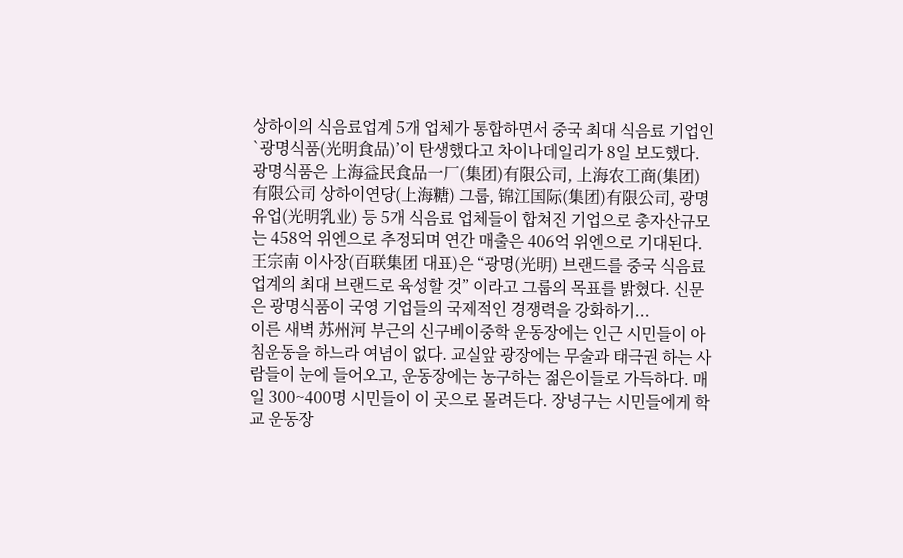상하이의 식음료업계 5개 업체가 통합하면서 중국 최대 식음료 기업인 `광명식품(光明食品)’이 탄생했다고 차이나데일리가 8일 보도했다. 광명식품은 上海益民食品一厂(集团)有限公司, 上海农工商(集团)有限公司 상하이연당(上海糖) 그룹, 锦江国际(集团)有限公司, 광명유업(光明乳业) 등 5개 식음료 업체들이 합쳐진 기업으로 총자산규모는 458억 위엔으로 추정되며 연간 매출은 406억 위엔으로 기대된다. 王宗南 이사장(百联集团 대표)은 “광명(光明) 브랜드를 중국 식음료 업계의 최대 브랜드로 육성할 것” 이라고 그룹의 목표를 밝혔다. 신문은 광명식품이 국영 기업들의 국제적인 경쟁력을 강화하기...
이른 새벽 苏州河 부근의 신구베이중학 운동장에는 인근 시민들이 아침운동을 하느라 여념이 없다. 교실앞 광장에는 무술과 태극권 하는 사람들이 눈에 들어오고, 운동장에는 농구하는 젊은이들로 가득하다. 매일 300~400명 시민들이 이 곳으로 몰려든다. 장녕구는 시민들에게 학교 운동장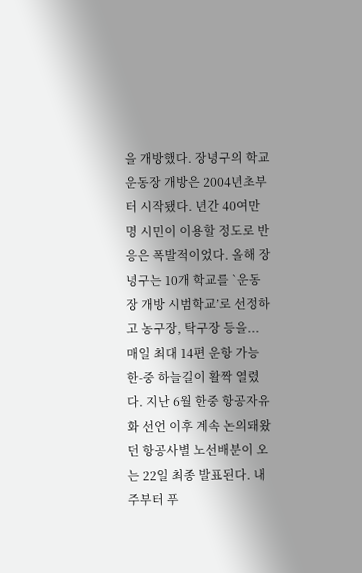을 개방했다. 장녕구의 학교운동장 개방은 2004년초부터 시작됐다. 년간 40여만 명 시민이 이용할 정도로 반응은 폭발적이었다. 올해 장녕구는 10개 학교를 `운동장 개방 시범학교’로 선정하고 농구장, 탁구장 등을...
매일 최대 14편 운항 가능 한-중 하늘길이 활짝 열렸다. 지난 6월 한중 항공자유화 선언 이후 계속 논의돼왔던 항공사별 노선배분이 오는 22일 최종 발표된다. 내주부터 푸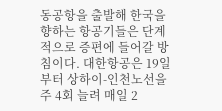동공항을 출발해 한국을 향하는 항공기들은 단계적으로 증편에 들어갈 방침이다. 대한항공은 19일부터 상하이-인천노선을 주 4회 늘려 매일 2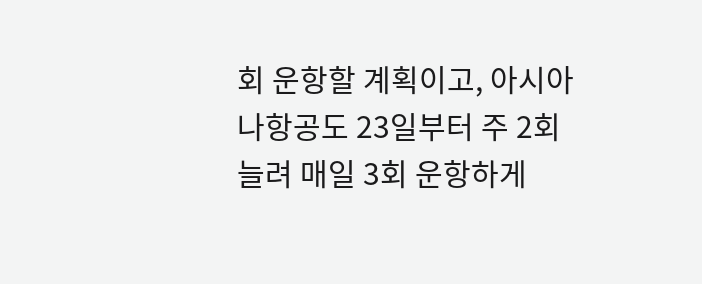회 운항할 계획이고, 아시아나항공도 23일부터 주 2회 늘려 매일 3회 운항하게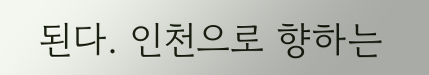된다. 인천으로 향하는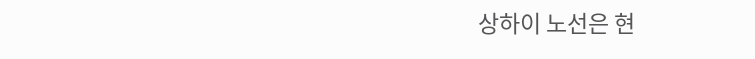상하이 노선은 현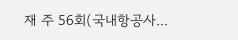재 주 56회(국내항공사...